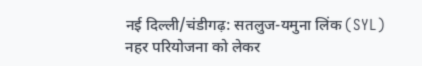नई दिल्ली/चंडीगढ़: सतलुज-यमुना लिंक (SYL) नहर परियोजना को लेकर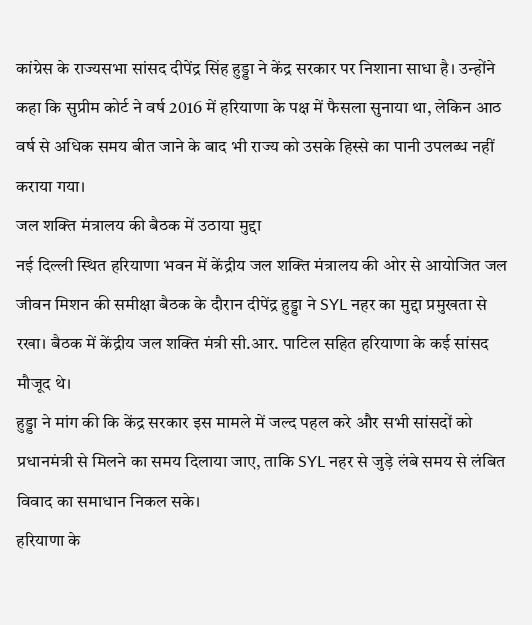कांग्रेस के राज्यसभा सांसद दीपेंद्र सिंह हुड्डा ने केंद्र सरकार पर निशाना साधा है। उन्होंने कहा कि सुप्रीम कोर्ट ने वर्ष 2016 में हरियाणा के पक्ष में फैसला सुनाया था, लेकिन आठ वर्ष से अधिक समय बीत जाने के बाद भी राज्य को उसके हिस्से का पानी उपलब्ध नहीं कराया गया।
जल शक्ति मंत्रालय की बैठक में उठाया मुद्दा
नई दिल्ली स्थित हरियाणा भवन में केंद्रीय जल शक्ति मंत्रालय की ओर से आयोजित जल जीवन मिशन की समीक्षा बैठक के दौरान दीपेंद्र हुड्डा ने SYL नहर का मुद्दा प्रमुखता से रखा। बैठक में केंद्रीय जल शक्ति मंत्री सी.आर. पाटिल सहित हरियाणा के कई सांसद मौजूद थे।
हुड्डा ने मांग की कि केंद्र सरकार इस मामले में जल्द पहल करे और सभी सांसदों को प्रधानमंत्री से मिलने का समय दिलाया जाए, ताकि SYL नहर से जुड़े लंबे समय से लंबित विवाद का समाधान निकल सके।
हरियाणा के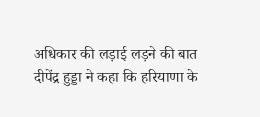अधिकार की लड़ाई लड़ने की बात
दीपेंद्र हुड्डा ने कहा कि हरियाणा के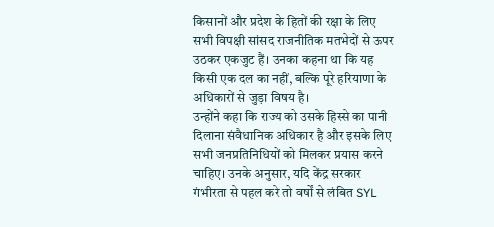किसानों और प्रदेश के हितों की रक्षा के लिए सभी विपक्षी सांसद राजनीतिक मतभेदों से ऊपर उठकर एकजुट हैं। उनका कहना था कि यह किसी एक दल का नहीं, बल्कि पूरे हरियाणा के अधिकारों से जुड़ा विषय है।
उन्होंने कहा कि राज्य को उसके हिस्से का पानी दिलाना संवैधानिक अधिकार है और इसके लिए सभी जनप्रतिनिधियों को मिलकर प्रयास करने चाहिए। उनके अनुसार, यदि केंद्र सरकार गंभीरता से पहल करे तो वर्षों से लंबित SYL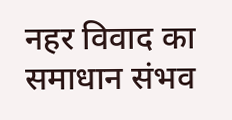नहर विवाद का समाधान संभव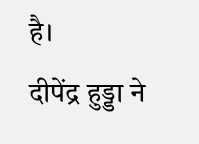है।
दीपेंद्र हुड्डा ने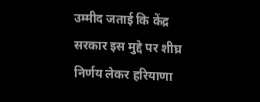उम्मीद जताई कि केंद्र सरकार इस मुद्दे पर शीघ्र निर्णय लेकर हरियाणा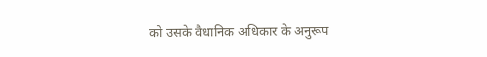को उसके वैधानिक अधिकार के अनुरूप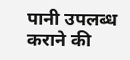पानी उपलब्ध कराने की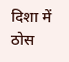दिशा में ठोस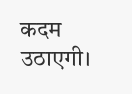कदम उठाएगी।